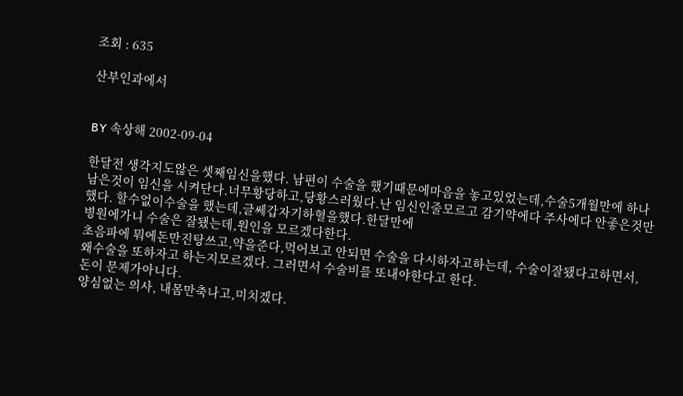조회 : 635

산부인과에서


BY 속상해 2002-09-04

한달전 생각지도않은 셋째임신을했다. 남편이 수술을 했기때문에마음을 놓고있었는데,수술5개월만에 하나남은것이 임신을 시켜단다.너무황당하고,당황스러웠다.난 임신인줄모르고 감기약에다 주사에다 안좋은것만했다. 할수없이수술을 했는데,글쎄갑자기하혈을했다.한달만에
병원에가니 수술은 잘됐는데,원인을 모르겠다한다.
초음파에 뭐에돈만진탕쓰고,약을준다,먹어보고 안되면 수술을 다시하자고하는데, 수술이잘됐다고하면서, 왜수술을 또하자고 하는지모르겠다. 그러면서 수술비를 또내야한다고 한다.
돈이 문제가아니다.
양심없는 의사, 내몸만축나고,미치겠다.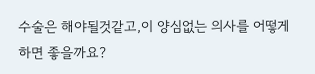수술은 해야될것같고,이 양심없는 의사를 어떻게하면 좋을까요?